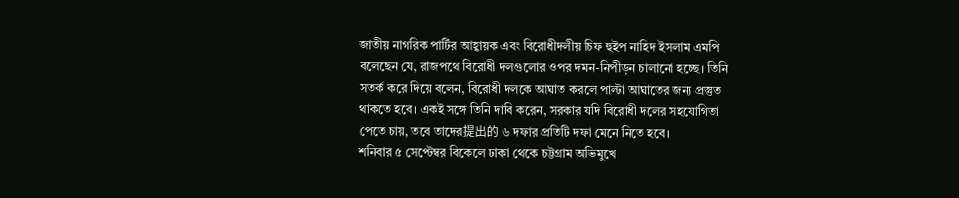জাতীয় নাগরিক পার্টির আহ্বায়ক এবং বিরোধীদলীয় চিফ হুইপ নাহিদ ইসলাম এমপি বলেছেন যে, রাজপথে বিরোধী দলগুলোর ওপর দমন-নিপীড়ন চালানো হচ্ছে। তিনি সতর্ক করে দিয়ে বলেন, বিরোধী দলকে আঘাত করলে পাল্টা আঘাতের জন্য প্রস্তুত থাকতে হবে। একই সঙ্গে তিনি দাবি করেন, সরকার যদি বিরোধী দলের সহযোগিতা পেতে চায়, তবে তাদের提出的 ৬ দফার প্রতিটি দফা মেনে নিতে হবে।
শনিবার ৫ সেপ্টেম্বর বিকেলে ঢাকা থেকে চট্টগ্রাম অভিমুখে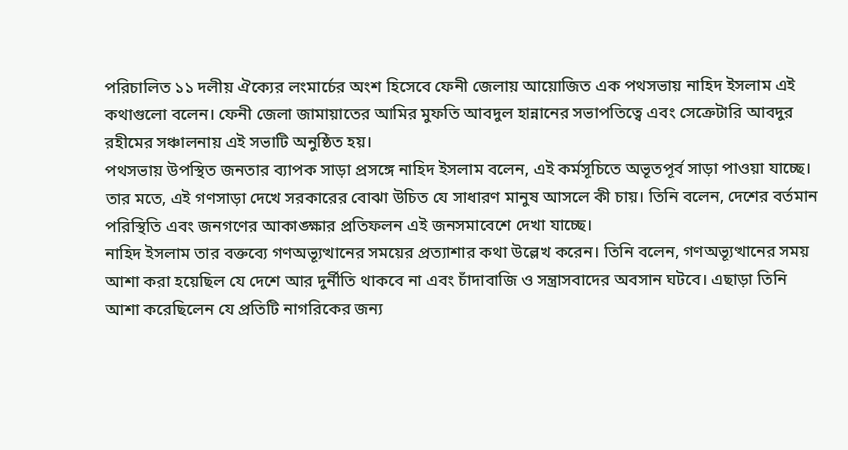পরিচালিত ১১ দলীয় ঐক্যের লংমার্চের অংশ হিসেবে ফেনী জেলায় আয়োজিত এক পথসভায় নাহিদ ইসলাম এই কথাগুলো বলেন। ফেনী জেলা জামায়াতের আমির মুফতি আবদুল হান্নানের সভাপতিত্বে এবং সেক্রেটারি আবদুর রহীমের সঞ্চালনায় এই সভাটি অনুষ্ঠিত হয়।
পথসভায় উপস্থিত জনতার ব্যাপক সাড়া প্রসঙ্গে নাহিদ ইসলাম বলেন, এই কর্মসূচিতে অভূতপূর্ব সাড়া পাওয়া যাচ্ছে। তার মতে, এই গণসাড়া দেখে সরকারের বোঝা উচিত যে সাধারণ মানুষ আসলে কী চায়। তিনি বলেন, দেশের বর্তমান পরিস্থিতি এবং জনগণের আকাঙ্ক্ষার প্রতিফলন এই জনসমাবেশে দেখা যাচ্ছে।
নাহিদ ইসলাম তার বক্তব্যে গণঅভ্যূত্থানের সময়ের প্রত্যাশার কথা উল্লেখ করেন। তিনি বলেন, গণঅভ্যূত্থানের সময় আশা করা হয়েছিল যে দেশে আর দুর্নীতি থাকবে না এবং চাঁদাবাজি ও সন্ত্রাসবাদের অবসান ঘটবে। এছাড়া তিনি আশা করেছিলেন যে প্রতিটি নাগরিকের জন্য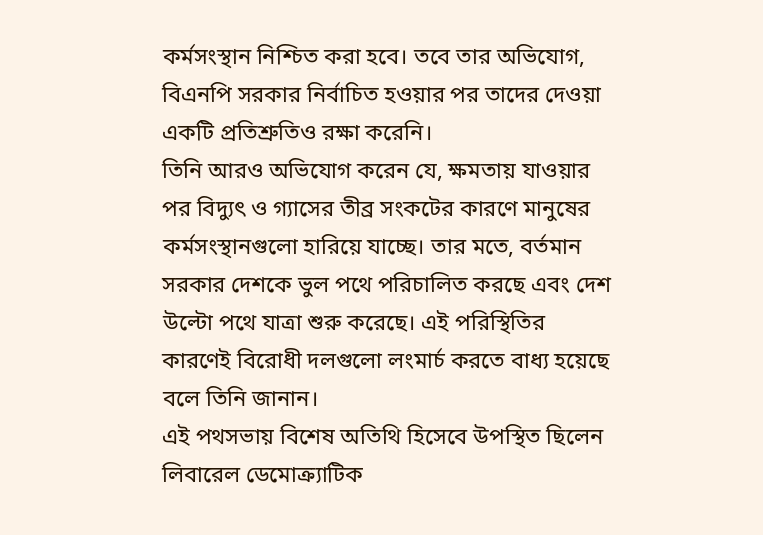কর্মসংস্থান নিশ্চিত করা হবে। তবে তার অভিযোগ, বিএনপি সরকার নির্বাচিত হওয়ার পর তাদের দেওয়া একটি প্রতিশ্রুতিও রক্ষা করেনি।
তিনি আরও অভিযোগ করেন যে, ক্ষমতায় যাওয়ার পর বিদ্যুৎ ও গ্যাসের তীব্র সংকটের কারণে মানুষের কর্মসংস্থানগুলো হারিয়ে যাচ্ছে। তার মতে, বর্তমান সরকার দেশকে ভুল পথে পরিচালিত করছে এবং দেশ উল্টো পথে যাত্রা শুরু করেছে। এই পরিস্থিতির কারণেই বিরোধী দলগুলো লংমার্চ করতে বাধ্য হয়েছে বলে তিনি জানান।
এই পথসভায় বিশেষ অতিথি হিসেবে উপস্থিত ছিলেন লিবারেল ডেমোক্র্যাটিক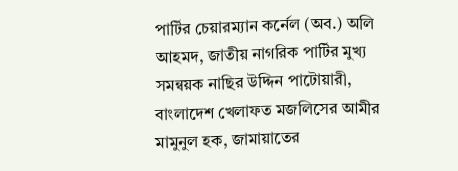পার্টির চেয়ারম্যান কর্নেল (অব.) অলি আহমদ, জাতীয় নাগরিক পার্টির মুখ্য সমন্বয়ক নাছির উদ্দিন পাটোয়ারী, বাংলাদেশ খেলাফত মজলিসের আমীর মামুনুল হক, জামায়াতের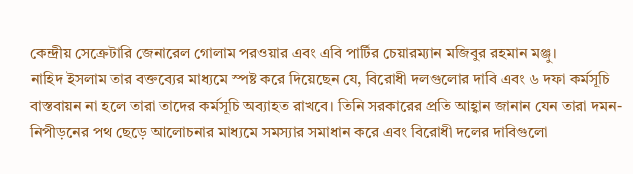কেন্দ্রীয় সেক্রেটারি জেনারেল গোলাম পরওয়ার এবং এবি পার্টির চেয়ারম্যান মজিবুর রহমান মঞ্জু।
নাহিদ ইসলাম তার বক্তব্যের মাধ্যমে স্পষ্ট করে দিয়েছেন যে, বিরোধী দলগুলোর দাবি এবং ৬ দফা কর্মসূচি বাস্তবায়ন না হলে তারা তাদের কর্মসূচি অব্যাহত রাখবে। তিনি সরকারের প্রতি আহ্বান জানান যেন তারা দমন-নিপীড়নের পথ ছেড়ে আলোচনার মাধ্যমে সমস্যার সমাধান করে এবং বিরোধী দলের দাবিগুলো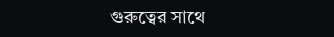গুরুত্বের সাথে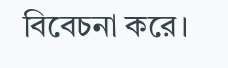বিবেচনা করে।